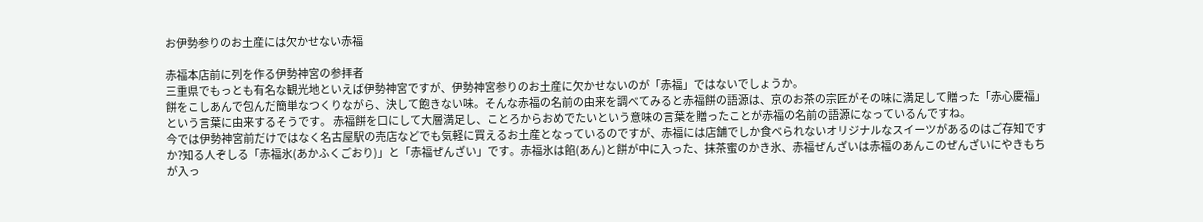お伊勢参りのお土産には欠かせない赤福

赤福本店前に列を作る伊勢神宮の参拝者
三重県でもっとも有名な観光地といえば伊勢神宮ですが、伊勢神宮参りのお土産に欠かせないのが「赤福」ではないでしょうか。
餅をこしあんで包んだ簡単なつくりながら、決して飽きない味。そんな赤福の名前の由来を調べてみると赤福餅の語源は、京のお茶の宗匠がその味に満足して贈った「赤心慶福」という言葉に由来するそうです。 赤福餅を口にして大層満足し、ことろからおめでたいという意味の言葉を贈ったことが赤福の名前の語源になっているんですね。
今では伊勢神宮前だけではなく名古屋駅の売店などでも気軽に買えるお土産となっているのですが、赤福には店舗でしか食べられないオリジナルなスイーツがあるのはご存知ですか?知る人ぞしる「赤福氷(あかふくごおり)」と「赤福ぜんざい」です。赤福氷は餡(あん)と餅が中に入った、抹茶蜜のかき氷、赤福ぜんざいは赤福のあんこのぜんざいにやきもちが入っ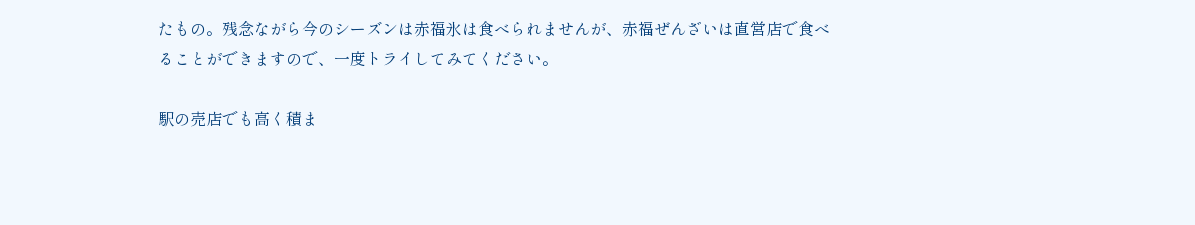たもの。残念ながら今のシーズンは赤福氷は食べられませんが、赤福ぜんざいは直営店で食べることができますので、一度トライしてみてください。

駅の売店でも高く積ま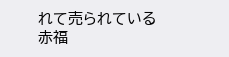れて売られている赤福